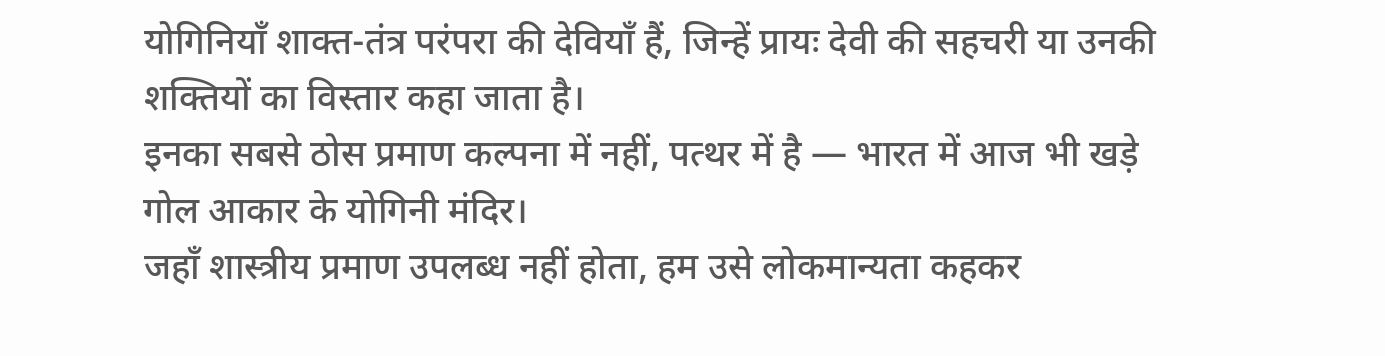योगिनियाँ शाक्त-तंत्र परंपरा की देवियाँ हैं, जिन्हें प्रायः देवी की सहचरी या उनकी शक्तियों का विस्तार कहा जाता है।
इनका सबसे ठोस प्रमाण कल्पना में नहीं, पत्थर में है — भारत में आज भी खड़े गोल आकार के योगिनी मंदिर।
जहाँ शास्त्रीय प्रमाण उपलब्ध नहीं होता, हम उसे लोकमान्यता कहकर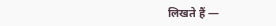लिखते हैं —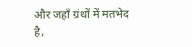और जहाँ ग्रंथों में मतभेद है,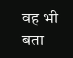वह भी बता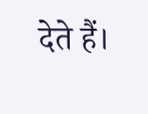देते हैं।